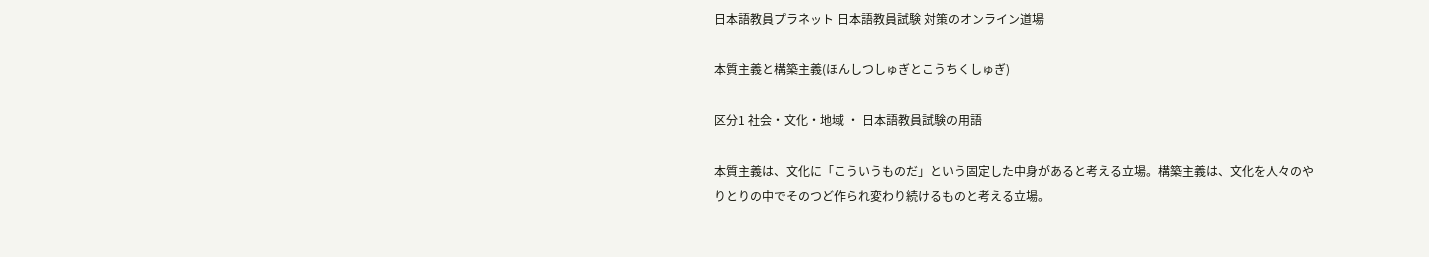日本語教員プラネット 日本語教員試験 対策のオンライン道場

本質主義と構築主義(ほんしつしゅぎとこうちくしゅぎ)

区分1 社会・文化・地域 ・ 日本語教員試験の用語

本質主義は、文化に「こういうものだ」という固定した中身があると考える立場。構築主義は、文化を人々のやりとりの中でそのつど作られ変わり続けるものと考える立場。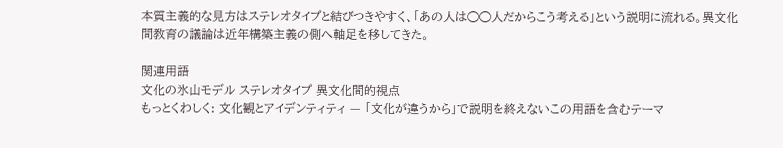本質主義的な見方はステレオタイプと結びつきやすく、「あの人は◯◯人だからこう考える」という説明に流れる。異文化間教育の議論は近年構築主義の側へ軸足を移してきた。

関連用語
文化の氷山モデル ステレオタイプ 異文化間的視点
もっとくわしく: 文化観とアイデンティティ — 「文化が違うから」で説明を終えないこの用語を含むテーマ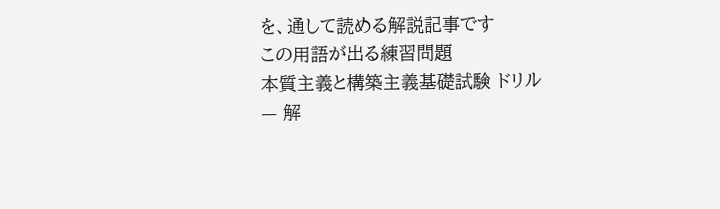を、通して読める解説記事です
この用語が出る練習問題
本質主義と構築主義基礎試験 ドリル — 解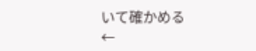いて確かめる
←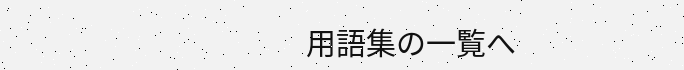用語集の一覧へ